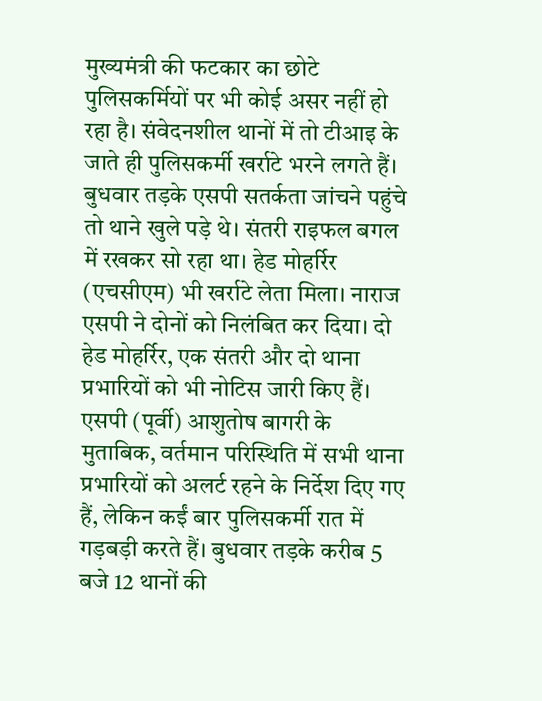मुख्यमंत्री की फटकार का छोटे पुलिसकर्मियों पर भी कोई असर नहीं हो रहा है। संवेदनशील थानों में तो टीआइ के जाते ही पुलिसकर्मी खर्राटे भरने लगते हैं। बुधवार तड़के एसपी सतर्कता जांचने पहुंचे तो थाने खुले पड़े थे। संतरी राइफल बगल में रखकर सो रहा था। हेड मोहर्रिर (एचसीएम) भी खर्राटे लेता मिला। नाराज एसपी ने दोनों को निलंबित कर दिया। दो हेड मोहर्रिर, एक संतरी और दो थाना प्रभारियों को भी नोटिस जारी किए हैं।
एसपी (पूर्वी) आशुतोष बागरी के मुताबिक, वर्तमान परिस्थिति में सभी थाना प्रभारियों को अलर्ट रहने के निर्देश दिए गए हैं, लेकिन कईं बार पुलिसकर्मी रात में गड़बड़ी करते हैं। बुधवार तड़के करीब 5 बजे 12 थानों की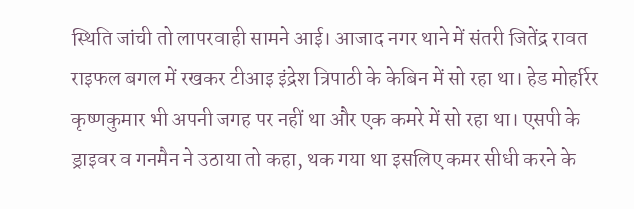स्थिति जांची तो लापरवाही सामने आई। आजाद नगर थाने में संतरी जितेंद्र रावत राइफल बगल में रखकर टीआइ इंद्रेश त्रिपाठी के केबिन में सो रहा था। हेड मोहर्रिर कृष्णकुमार भी अपनी जगह पर नहीं था और एक कमरे में सो रहा था। एसपी के ड्राइवर व गनमैन ने उठाया तो कहा, थक गया था इसलिए कमर सीधी करने के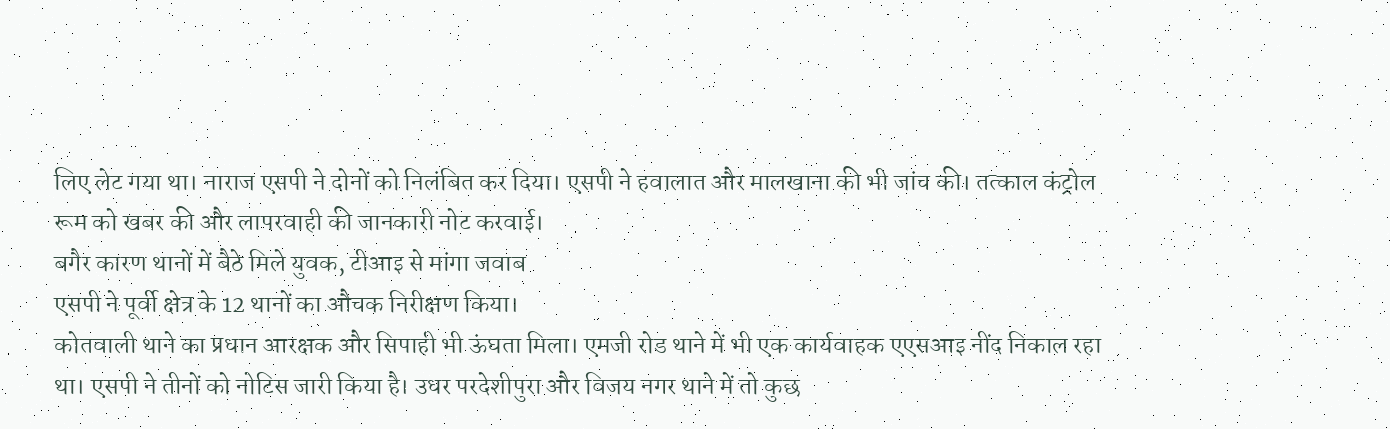लिए लेट गया था। नाराज एसपी ने दोनों को निलंबित कर दिया। एसपी ने हवालात और मालखाना की भी जांच की। तत्काल कंट्रोल रूम को खबर की और लापरवाही की जानकारी नोट करवाई।
बगैर कारण थानों में बैठे मिले युवक, टीआइ से मांगा जवाब
एसपी ने पूर्वी क्षेत्र के 12 थानों का औचक निरीक्षण किया।
कोतवाली थाने का प्रधान आरक्षक और सिपाही भी ऊंघता मिला। एमजी रोड थाने में भी एक कार्यवाहक एएसआइ नींद निकाल रहा था। एसपी ने तीनों को नोटिस जारी किया है। उधर परदेशीपुरा और विजय नगर थाने में तो कुछ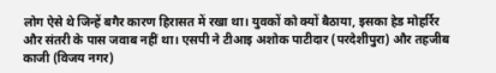लोग ऐसे थे जिन्हें बगैर कारण हिरासत में रखा था। युवकों को क्यों बैठाया, इसका हेड मोहर्रिर और संतरी के पास जवाब नहीं था। एसपी ने टीआइ अशोक पाटीदार (परदेशीपुरा) और तहजीब काजी (विजय नगर)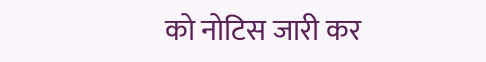को नोटिस जारी कर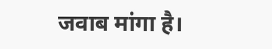जवाब मांगा है।